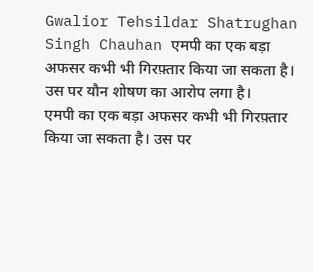Gwalior Tehsildar Shatrughan Singh Chauhan एमपी का एक बड़ा अफसर कभी भी गिरफ़्तार किया जा सकता है। उस पर यौन शोषण का आरोप लगा है।
एमपी का एक बड़ा अफसर कभी भी गिरफ़्तार किया जा सकता है। उस पर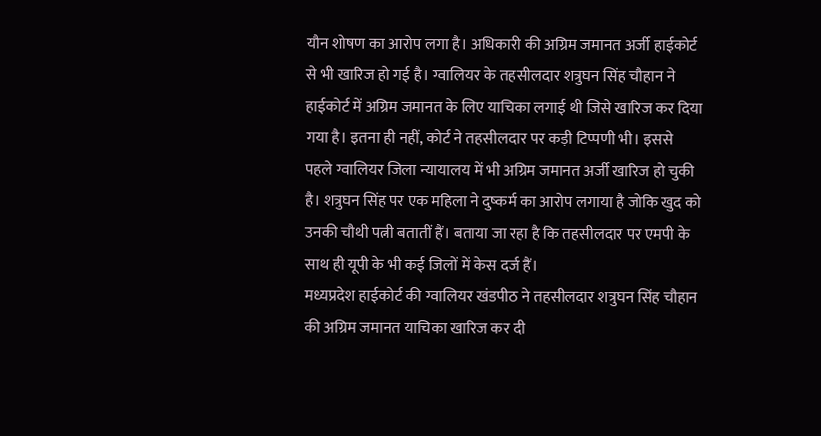यौन शोषण का आरोप लगा है। अधिकारी की अग्रिम जमानत अर्जी हाईकोर्ट से भी खारिज हो गई है। ग्वालियर के तहसीलदार शत्रुघन सिंह चौहान ने हाईकोर्ट में अग्रिम जमानत के लिए याचिका लगाई थी जिसे खारिज कर दिया गया है। इतना ही नहीं, कोर्ट ने तहसीलदार पर कड़ी टिप्पणी भी। इससे पहले ग्वालियर जिला न्यायालय में भी अग्रिम जमानत अर्जी खारिज हो चुकी है। शत्रुघन सिंह पर एक महिला ने दुष्कर्म का आरोप लगाया है जोकि खुद को उनकी चौथी पत्नी बतातीं हैं। बताया जा रहा है कि तहसीलदार पर एमपी के साथ ही यूपी के भी कई जिलों में केस दर्ज हैं।
मध्यप्रदेश हाईकोर्ट की ग्वालियर खंडपीठ ने तहसीलदार शत्रुघन सिंह चौहान की अग्रिम जमानत याचिका खारिज कर दी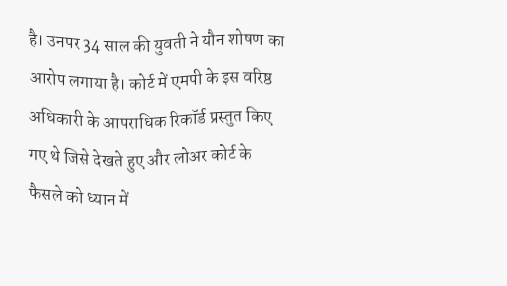है। उनपर 34 साल की युवती ने यौन शोषण का आरोप लगाया है। कोर्ट में एमपी के इस वरिष्ठ अधिकारी के आपराधिक रिकॉर्ड प्रस्तुत किए गए थे जिसे देखते हुए और लोअर कोर्ट के फैसले को ध्यान में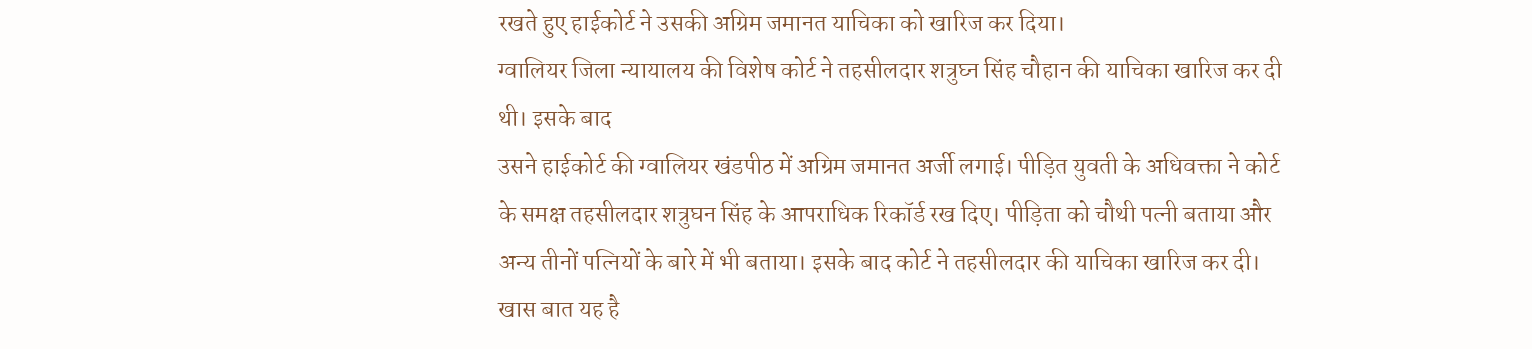रखते हुए हाईकोर्ट ने उसकी अग्रिम जमानत याचिका को खारिज कर दिया।
ग्वालियर जिला न्यायालय की विशेष कोर्ट ने तहसीलदार शत्रुघ्न सिंह चौहान की याचिका खारिज कर दी थी। इसके बाद
उसने हाईकोर्ट की ग्वालियर खंडपीठ में अग्रिम जमानत अर्जी लगाई। पीड़ित युवती के अधिवक्ता ने कोर्ट के समक्ष तहसीलदार शत्रुघन सिंह के आपराधिक रिकॉर्ड रख दिए। पीड़िता को चौथी पत्नी बताया और अन्य तीनों पत्नियों के बारे में भी बताया। इसके बाद कोर्ट ने तहसीलदार की याचिका खारिज कर दी। खास बात यह है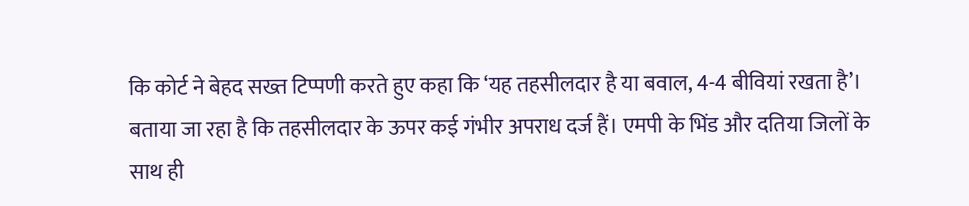कि कोर्ट ने बेहद सख्त टिप्पणी करते हुए कहा कि ‘यह तहसीलदार है या बवाल, 4-4 बीवियां रखता है’।
बताया जा रहा है कि तहसीलदार के ऊपर कई गंभीर अपराध दर्ज हैं। एमपी के भिंड और दतिया जिलों के साथ ही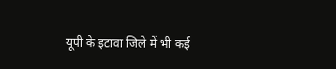यूपी के इटावा जिले में भी कई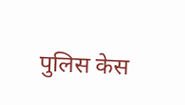पुलिस केस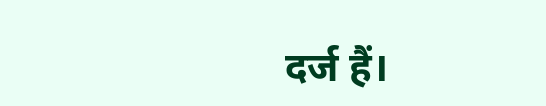दर्ज हैं।